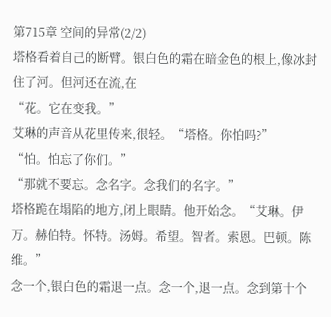第715章 空间的异常(2/2)
塔格看着自己的断臂。银白色的霜在暗金色的根上,像冰封住了河。但河还在流,在
“花。它在变我。”
艾琳的声音从花里传来,很轻。“塔格。你怕吗?”
“怕。怕忘了你们。”
“那就不要忘。念名字。念我们的名字。”
塔格跪在塌陷的地方,闭上眼睛。他开始念。“艾琳。伊万。赫伯特。怀特。汤姆。希望。智者。索恩。巴顿。陈维。”
念一个,银白色的霜退一点。念一个,退一点。念到第十个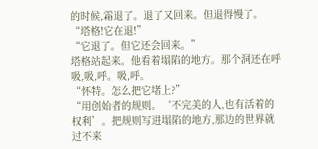的时候,霜退了。退了又回来。但退得慢了。
“塔格!它在退!”
“它退了。但它还会回来。”
塔格站起来。他看着塌陷的地方。那个洞还在呼吸,吸,呼。吸,呼。
“怀特。怎么把它堵上?”
“用创始者的规则。‘不完美的人,也有活着的权利’。把规则写进塌陷的地方,那边的世界就过不来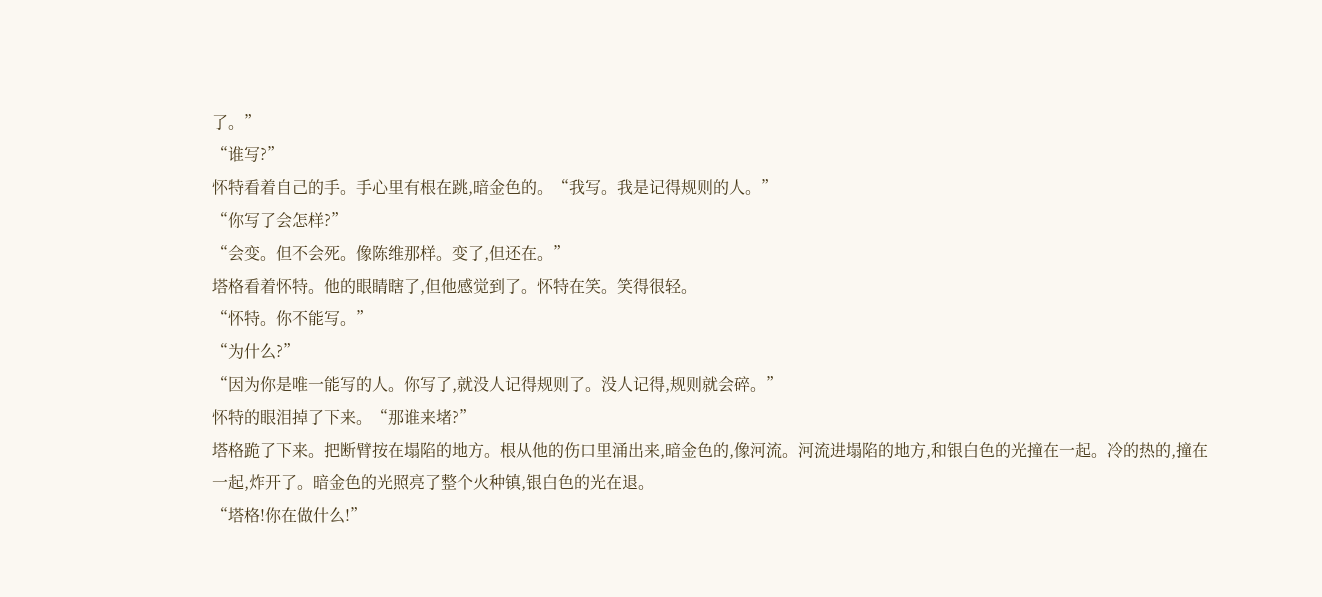了。”
“谁写?”
怀特看着自己的手。手心里有根在跳,暗金色的。“我写。我是记得规则的人。”
“你写了会怎样?”
“会变。但不会死。像陈维那样。变了,但还在。”
塔格看着怀特。他的眼睛瞎了,但他感觉到了。怀特在笑。笑得很轻。
“怀特。你不能写。”
“为什么?”
“因为你是唯一能写的人。你写了,就没人记得规则了。没人记得,规则就会碎。”
怀特的眼泪掉了下来。“那谁来堵?”
塔格跪了下来。把断臂按在塌陷的地方。根从他的伤口里涌出来,暗金色的,像河流。河流进塌陷的地方,和银白色的光撞在一起。冷的热的,撞在一起,炸开了。暗金色的光照亮了整个火种镇,银白色的光在退。
“塔格!你在做什么!”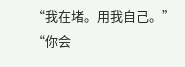“我在堵。用我自己。”
“你会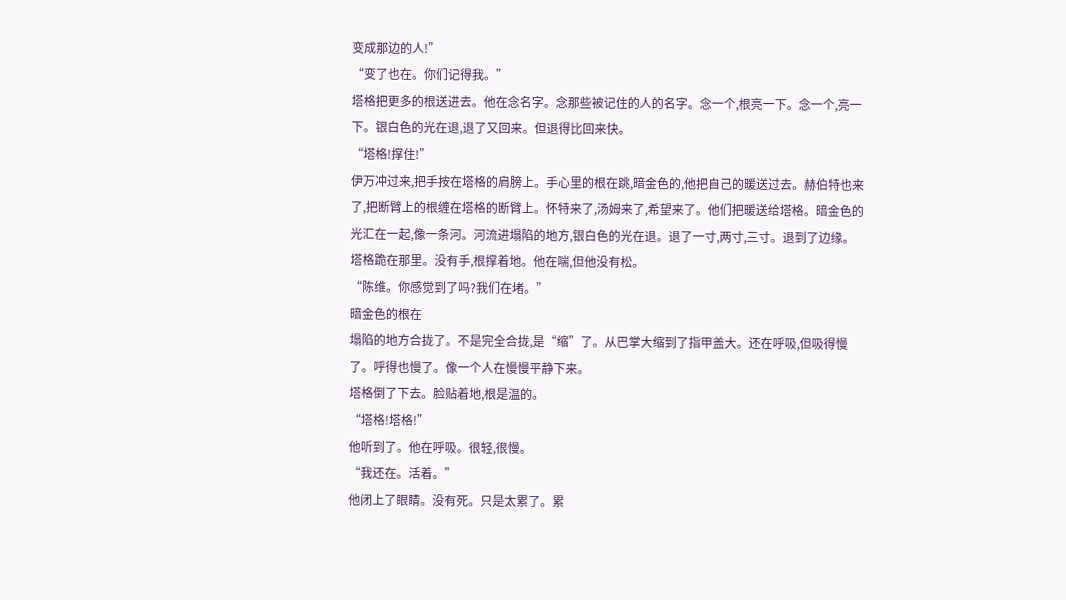变成那边的人!”
“变了也在。你们记得我。”
塔格把更多的根送进去。他在念名字。念那些被记住的人的名字。念一个,根亮一下。念一个,亮一下。银白色的光在退,退了又回来。但退得比回来快。
“塔格!撑住!”
伊万冲过来,把手按在塔格的肩膀上。手心里的根在跳,暗金色的,他把自己的暖送过去。赫伯特也来了,把断臂上的根缠在塔格的断臂上。怀特来了,汤姆来了,希望来了。他们把暖送给塔格。暗金色的光汇在一起,像一条河。河流进塌陷的地方,银白色的光在退。退了一寸,两寸,三寸。退到了边缘。
塔格跪在那里。没有手,根撑着地。他在喘,但他没有松。
“陈维。你感觉到了吗?我们在堵。”
暗金色的根在
塌陷的地方合拢了。不是完全合拢,是“缩”了。从巴掌大缩到了指甲盖大。还在呼吸,但吸得慢了。呼得也慢了。像一个人在慢慢平静下来。
塔格倒了下去。脸贴着地,根是温的。
“塔格!塔格!”
他听到了。他在呼吸。很轻,很慢。
“我还在。活着。”
他闭上了眼睛。没有死。只是太累了。累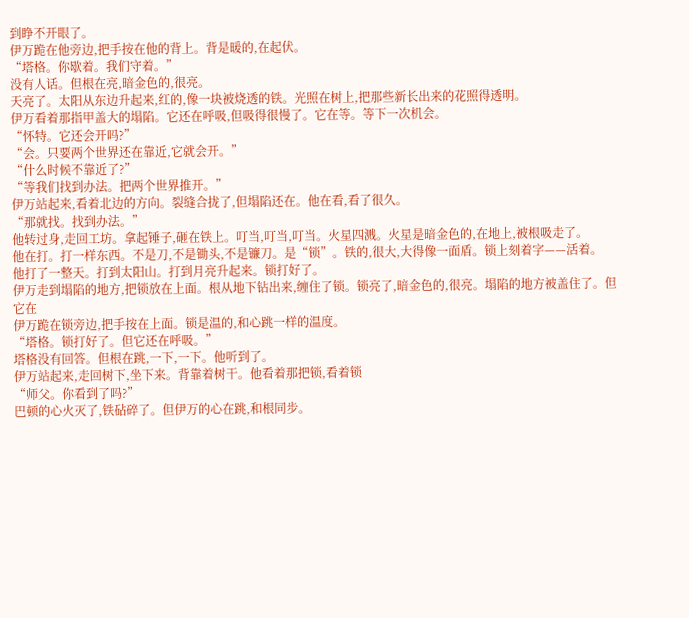到睁不开眼了。
伊万跪在他旁边,把手按在他的背上。背是暖的,在起伏。
“塔格。你歇着。我们守着。”
没有人话。但根在亮,暗金色的,很亮。
天亮了。太阳从东边升起来,红的,像一块被烧透的铁。光照在树上,把那些新长出来的花照得透明。
伊万看着那指甲盖大的塌陷。它还在呼吸,但吸得很慢了。它在等。等下一次机会。
“怀特。它还会开吗?”
“会。只要两个世界还在靠近,它就会开。”
“什么时候不靠近了?”
“等我们找到办法。把两个世界推开。”
伊万站起来,看着北边的方向。裂缝合拢了,但塌陷还在。他在看,看了很久。
“那就找。找到办法。”
他转过身,走回工坊。拿起锤子,砸在铁上。叮当,叮当,叮当。火星四溅。火星是暗金色的,在地上,被根吸走了。
他在打。打一样东西。不是刀,不是锄头,不是镰刀。是“锁”。铁的,很大,大得像一面盾。锁上刻着字——活着。
他打了一整天。打到太阳山。打到月亮升起来。锁打好了。
伊万走到塌陷的地方,把锁放在上面。根从地下钻出来,缠住了锁。锁亮了,暗金色的,很亮。塌陷的地方被盖住了。但它在
伊万跪在锁旁边,把手按在上面。锁是温的,和心跳一样的温度。
“塔格。锁打好了。但它还在呼吸。”
塔格没有回答。但根在跳,一下,一下。他听到了。
伊万站起来,走回树下,坐下来。背靠着树干。他看着那把锁,看着锁
“师父。你看到了吗?”
巴顿的心火灭了,铁砧碎了。但伊万的心在跳,和根同步。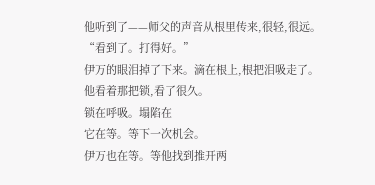他听到了——师父的声音从根里传来,很轻,很远。
“看到了。打得好。”
伊万的眼泪掉了下来。滴在根上,根把泪吸走了。
他看着那把锁,看了很久。
锁在呼吸。塌陷在
它在等。等下一次机会。
伊万也在等。等他找到推开两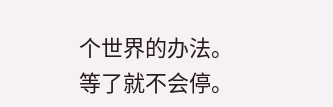个世界的办法。
等了就不会停。